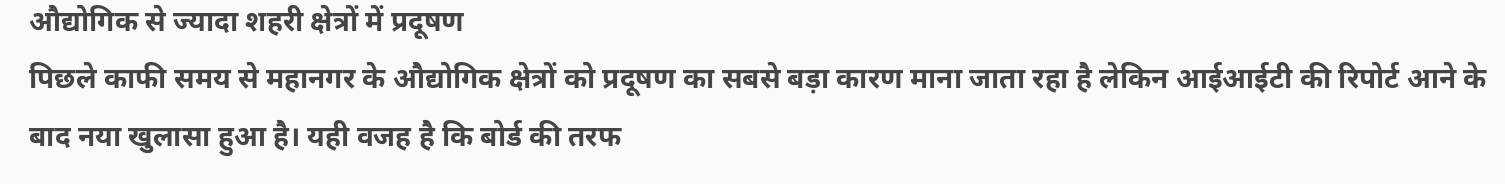औद्योगिक से ज्यादा शहरी क्षेत्रों में प्रदूषण
पिछले काफी समय से महानगर के औद्योगिक क्षेत्रों को प्रदूषण का सबसे बड़ा कारण माना जाता रहा है लेकिन आईआईटी की रिपोर्ट आने के बाद नया खुलासा हुआ है। यही वजह है कि बोर्ड की तरफ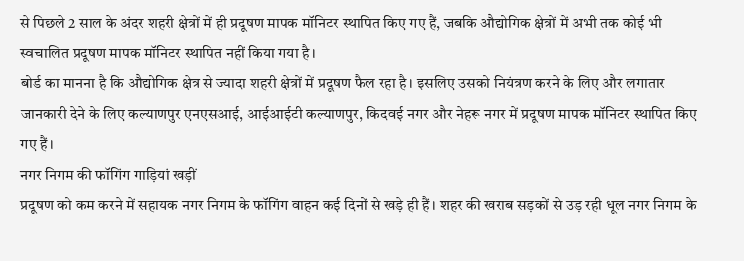से पिछले 2 साल के अंदर शहरी क्षेत्रों में ही प्रदूषण मापक मॉनिटर स्थापित किए गए हैं, जबकि औद्योगिक क्षेत्रों में अभी तक कोई भी स्वचालित प्रदूषण मापक मॉनिटर स्थापित नहीं किया गया है।
बोर्ड का मानना है कि औद्योगिक क्षेत्र से ज्यादा शहरी क्षेत्रों में प्रदूषण फैल रहा है। इसलिए उसको नियंत्रण करने के लिए और लगातार जानकारी देने के लिए कल्याणपुर एनएसआई, आईआईटी कल्याणपुर, किदवई नगर और नेहरू नगर में प्रदूषण मापक मॉनिटर स्थापित किए गए हैं।
नगर निगम की फॉगिंग गाड़ियां खड़ीं
प्रदूषण को कम करने में सहायक नगर निगम के फॉगिंग वाहन कई दिनों से खड़े ही हैं। शहर की खराब सड़कों से उड़ रही धूल नगर निगम के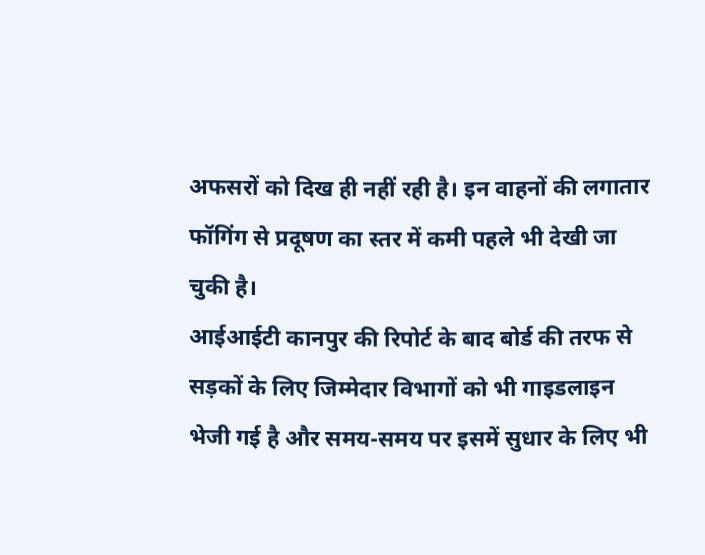अफसरों को दिख ही नहीं रही है। इन वाहनों की लगातार फॉगिंग से प्रदूषण का स्तर में कमी पहले भी देखी जा चुकी है।
आईआईटी कानपुर की रिपोर्ट के बाद बोर्ड की तरफ से सड़कों के लिए जिम्मेदार विभागों को भी गाइडलाइन भेजी गई है और समय-समय पर इसमें सुधार के लिए भी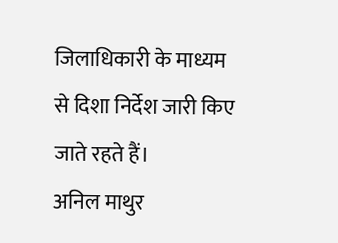जिलाधिकारी के माध्यम से दिशा निर्देश जारी किए जाते रहते हैं।
अनिल माथुर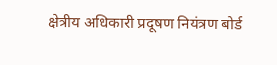क्षेत्रीय अधिकारी प्रदूषण नियंत्रण बोर्ड